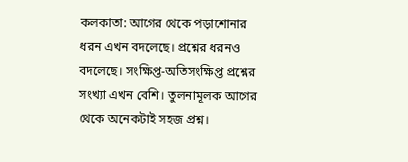কলকাতা: আগের থেকে পড়াশোনার ধরন এখন বদলেছে। প্রশ্নের ধরনও বদলেছে। সংক্ষিপ্ত-অতিসংক্ষিপ্ত প্রশ্নের সংখ্যা এখন বেশি। তুলনামূলক আগের থেকে অনেকটাই সহজ প্রশ্ন।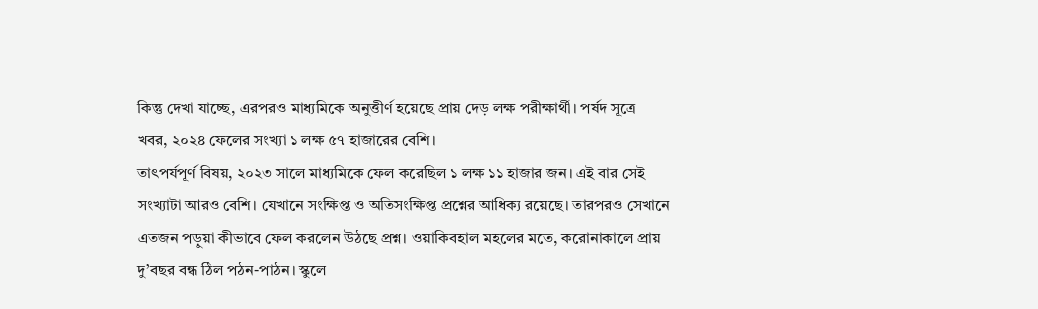কিন্তু দেখা যাচ্ছে, এরপরও মাধ্যমিকে অনুত্তীর্ণ হয়েছে প্রায় দেড় লক্ষ পরীক্ষার্থী। পর্ষদ সূত্রে খবর, ২০২৪ ফেলের সংখ্যা ১ লক্ষ ৫৭ হাজারের বেশি।
তাৎপর্যপূর্ণ বিষয়, ২০২৩ সালে মাধ্যমিকে ফেল করেছিল ১ লক্ষ ১১ হাজার জন। এই বার সেই সংখ্যাটা আরও বেশি। যেখানে সংক্ষিপ্ত ও অতিসংক্ষিপ্ত প্রশ্নের আধিক্য রয়েছে। তারপরও সেখানে এতজন পড়ুয়া কীভাবে ফেল করলেন উঠছে প্রশ্ন। ওয়াকিবহাল মহলের মতে, করোনাকালে প্রায় দু’বছর বন্ধ ঠিল পঠন-পাঠন। স্কুলে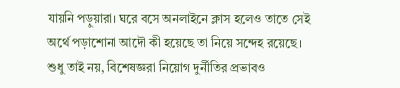যায়নি পড়ুয়ারা। ঘরে বসে অনলাইনে ক্লাস হলেও তাতে সেই অর্থে পড়াশোনা আদৌ কী হয়েছে তা নিয়ে সন্দেহ রয়েছে। শুধু তাই নয়, বিশেষজ্ঞরা নিয়োগ দুর্নীতির প্রভাবও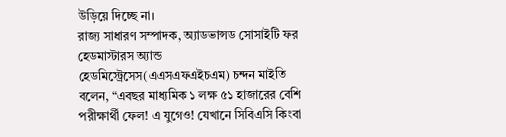উড়িয়ে দিচ্ছে না।
রাজ্য সাধারণ সম্পাদক, অ্যাডভান্সড সোসাইটি ফর হেডমাস্টারস অ্যান্ড হেডমিস্ট্রেসেস(এএসএফএইচএম) চন্দন মাইতি বলেন, “এবছর মাধ্যমিক ১ লক্ষ ৫১ হাজারের বেশি পরীক্ষার্থী ফেল! এ যুগেও! যেখানে সিবিএসি কিংবা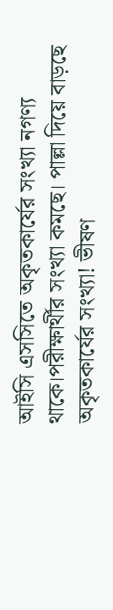আইসি এসসিতে অকৃতকার্যের সংখ্যা নগণ্য থাকে।পরীক্ষার্থীর সংখ্যা কমছে। পাল্লা দিয়ে বাড়ছে অকৃতকার্যের সংখ্যা! ভীষণ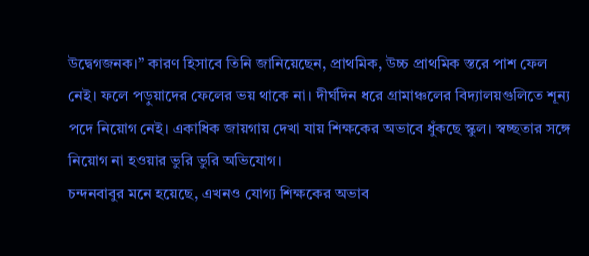উদ্বেগজনক।” কারণ হিসাবে তিনি জানিয়েছেন, প্রাথমিক, উচ্চ প্রাথমিক স্তরে পাশ ফেল নেই। ফলে পড়ুয়াদের ফেলের ভয় থাকে না। দীর্ঘদিন ধরে গ্রামাঞ্চলের বিদ্যালয়গুলিতে শূন্য পদে নিয়োগ নেই। একাধিক জায়গায় দেখা যায় শিক্ষকের অভাবে ধুঁকছে স্কুল। স্বচ্ছতার সঙ্গে নিয়োগ না হওয়ার ভুরি ভুরি অভিযোগ।
চন্দনবাবুর মনে হয়েছে, এখনও যোগ্য শিক্ষকের অভাব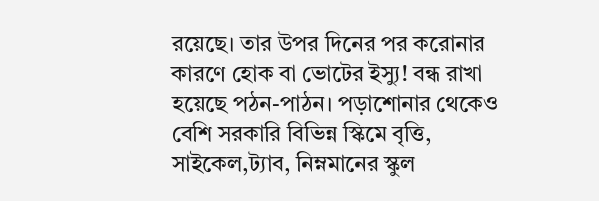রয়েছে। তার উপর দিনের পর করোনার কারণে হোক বা ভোটের ইস্যু! বন্ধ রাখা হয়েছে পঠন-পাঠন। পড়াশোনার থেকেও বেশি সরকারি বিভিন্ন স্কিমে বৃত্তি, সাইকেল,ট্যাব, নিম্নমানের স্কুল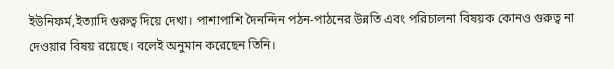ইউনিফর্ম,ইত্যাদি গুরুত্ব দিয়ে দেখা। পাশাপাশি দৈনন্দিন পঠন-পাঠনের উন্নতি এবং পরিচালনা বিষয়ক কোনও গুরুত্ব না দেওয়ার বিষয় রয়েছে। বলেই অনুমান করেছেন তিনি।